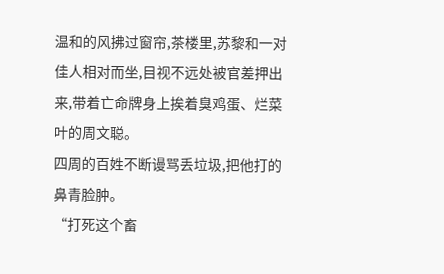温和的风拂过窗帘,茶楼里,苏黎和一对佳人相对而坐,目视不远处被官差押出来,带着亡命牌身上挨着臭鸡蛋、烂菜叶的周文聪。
四周的百姓不断谩骂丢垃圾,把他打的鼻青脸肿。
“打死这个畜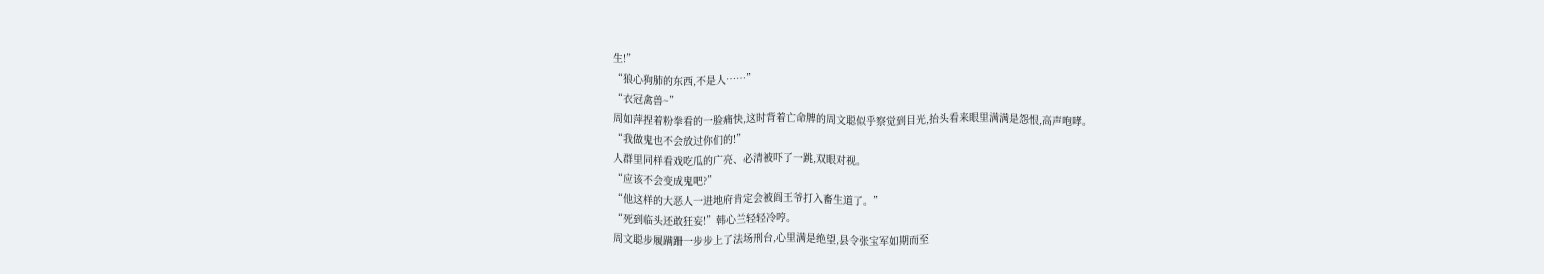生!”
“狼心狗肺的东西,不是人……”
“衣冠禽兽~”
周如萍捏着粉拳看的一脸痛快,这时背着亡命牌的周文聪似乎察觉到目光,抬头看来眼里满满是怨恨,高声咆哮。
“我做鬼也不会放过你们的!”
人群里同样看戏吃瓜的广亮、必清被吓了一跳,双眼对视。
“应该不会变成鬼吧?”
“他这样的大恶人一进地府肯定会被阎王爷打入畜生道了。”
“死到临头还敢狂妄!”韩心兰轻轻冷哼。
周文聪步履蹒跚一步步上了法场刑台,心里满是绝望,县令张宝军如期而至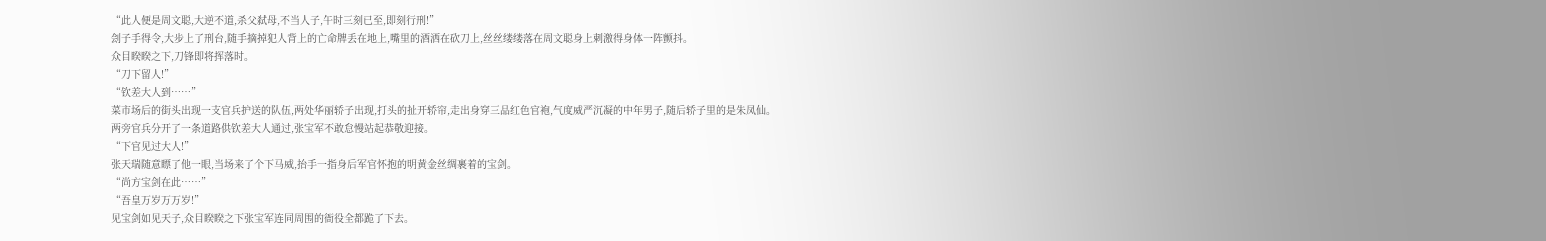“此人便是周文聪,大逆不道,杀父弑母,不当人子,午时三刻已至,即刻行刑!”
刽子手得令,大步上了刑台,随手摘掉犯人背上的亡命牌丢在地上,嘴里的酒洒在砍刀上,丝丝缕缕落在周文聪身上刺激得身体一阵颤抖。
众目睽睽之下,刀锋即将挥落时。
“刀下留人!”
“钦差大人到……”
菜市场后的街头出现一支官兵护送的队伍,两处华丽轿子出现,打头的扯开轿帘,走出身穿三品红色官袍,气度威严沉凝的中年男子,随后轿子里的是朱凤仙。
两旁官兵分开了一条道路供钦差大人通过,张宝军不敢怠慢站起恭敬迎接。
“下官见过大人!”
张天瑞随意瞟了他一眼,当场来了个下马威,抬手一指身后军官怀抱的明黄金丝绸裹着的宝剑。
“尚方宝剑在此……”
“吾皇万岁万万岁!”
见宝剑如见天子,众目睽睽之下张宝军连同周围的衙役全都跪了下去。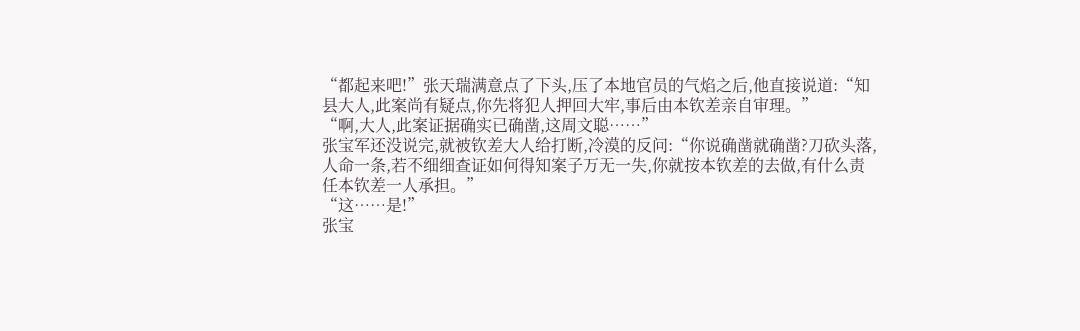“都起来吧!”张天瑞满意点了下头,压了本地官员的气焰之后,他直接说道:“知县大人,此案尚有疑点,你先将犯人押回大牢,事后由本钦差亲自审理。”
“啊,大人,此案证据确实已确凿,这周文聪……”
张宝军还没说完,就被钦差大人给打断,冷漠的反问:“你说确凿就确凿?刀砍头落,人命一条,若不细细查证如何得知案子万无一失,你就按本钦差的去做,有什么责任本钦差一人承担。”
“这……是!”
张宝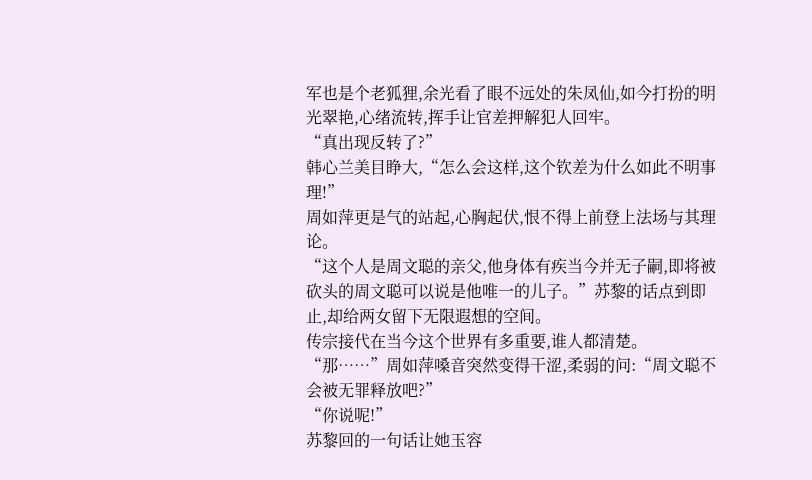军也是个老狐狸,余光看了眼不远处的朱凤仙,如今打扮的明光翠艳,心绪流转,挥手让官差押解犯人回牢。
“真出现反转了?”
韩心兰美目睁大,“怎么会这样,这个钦差为什么如此不明事理!”
周如萍更是气的站起,心胸起伏,恨不得上前登上法场与其理论。
“这个人是周文聪的亲父,他身体有疾当今并无子嗣,即将被砍头的周文聪可以说是他唯一的儿子。”苏黎的话点到即止,却给两女留下无限遐想的空间。
传宗接代在当今这个世界有多重要,谁人都清楚。
“那……”周如萍嗓音突然变得干涩,柔弱的问:“周文聪不会被无罪释放吧?”
“你说呢!”
苏黎回的一句话让她玉容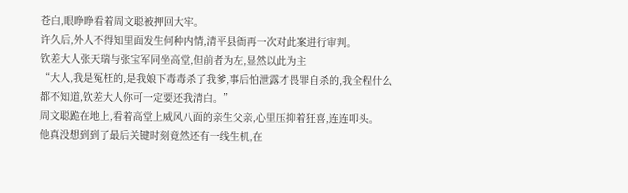苍白,眼睁睁看着周文聪被押回大牢。
许久后,外人不得知里面发生何种内情,清平县衙再一次对此案进行审判。
钦差大人张天瑞与张宝军同坐高堂,但前者为左,显然以此为主
“大人,我是冤枉的,是我娘下毒毒杀了我爹,事后怕泄露才畏罪自杀的,我全程什么都不知道,钦差大人你可一定要还我清白。”
周文聪跪在地上,看着高堂上威风八面的亲生父亲,心里压抑着狂喜,连连叩头。
他真没想到到了最后关键时刻竟然还有一线生机,在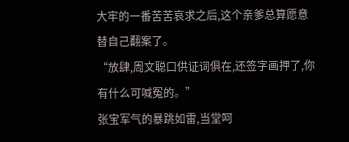大牢的一番苦苦哀求之后,这个亲爹总算愿意替自己翻案了。
“放肆,周文聪口供证词俱在,还签字画押了,你有什么可喊冤的。”
张宝军气的暴跳如雷,当堂呵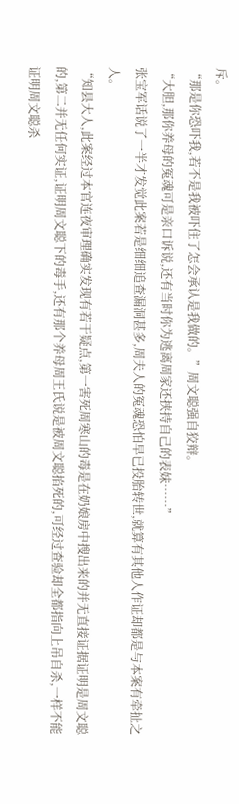斥。
“那是你恐吓我,若不是我被吓住了怎会承认是我做的。”周文聪强自狡辩。
“大胆,那你养母的冤魂可是亲口诉说,还有当时你为逃离周家还挟持自己的表妹……”
张宝军话说了一半才发觉此案若是细细追查漏洞甚多,周夫人的冤魂恐怕早已投胎转世,就算有其他人作证却都是与本案有牵扯之人。
“知县大人,此案经过本官连夜审理确实发现有若干疑点,第一害死周寒山的毒是在奶娘房中搜出来的并无直接证据证明是周文聪的,第二并无任何实证,证明周文聪下的毒手,还有那个养母周王氏说是被周文聪掐死的,可经过查验却全都指向上吊自杀,一样不能证明周文聪杀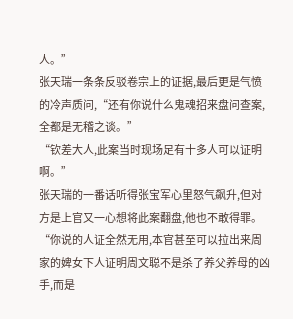人。”
张天瑞一条条反驳卷宗上的证据,最后更是气愤的冷声质问,“还有你说什么鬼魂招来盘问查案,全都是无稽之谈。”
“钦差大人,此案当时现场足有十多人可以证明啊。”
张天瑞的一番话听得张宝军心里怒气飙升,但对方是上官又一心想将此案翻盘,他也不敢得罪。
“你说的人证全然无用,本官甚至可以拉出来周家的婢女下人证明周文聪不是杀了养父养母的凶手,而是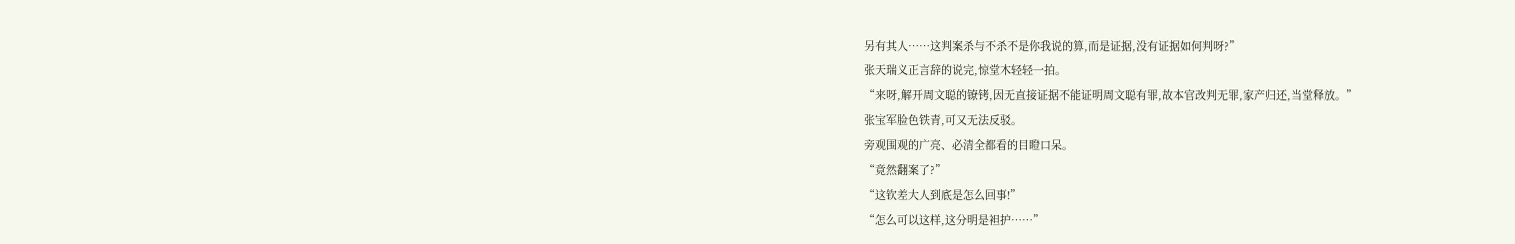另有其人……这判案杀与不杀不是你我说的算,而是证据,没有证据如何判呀?”
张天瑞义正言辞的说完,惊堂木轻轻一拍。
“来呀,解开周文聪的镣铐,因无直接证据不能证明周文聪有罪,故本官改判无罪,家产归还,当堂释放。”
张宝军脸色铁青,可又无法反驳。
旁观围观的广亮、必清全都看的目瞪口呆。
“竟然翻案了?”
“这钦差大人到底是怎么回事!”
“怎么可以这样,这分明是袒护……”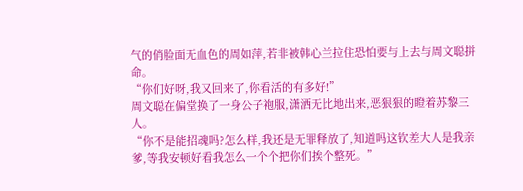气的俏脸面无血色的周如萍,若非被韩心兰拉住恐怕要与上去与周文聪拼命。
“你们好呀,我又回来了,你看活的有多好!”
周文聪在偏堂换了一身公子袍服,潇洒无比地出来,恶狠狠的瞪着苏黎三人。
“你不是能招魂吗?怎么样,我还是无罪释放了,知道吗这钦差大人是我亲爹,等我安顿好看我怎么一个个把你们挨个整死。”